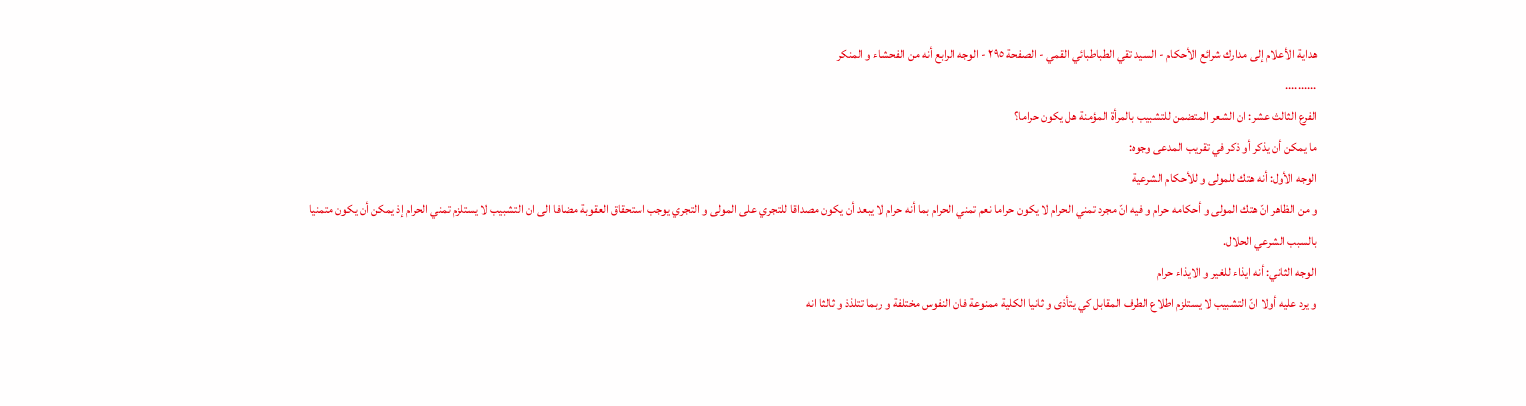هداية الأعلام إلى مدارك شرائع الأحكام - السيد تقي الطباطبائي القمي - الصفحة ٢٩٥ - الوجه الرابع أنه من الفحشاء و المنكر
..........
الفرع الثالث عشر: ان الشعر المتضمن للتشبيب بالمرأة المؤمنة هل يكون حراما؟
ما يمكن أن يذكر أو ذكر في تقريب المدعى وجوه:
الوجه الأول: أنه هتك للمولى و للأحكام الشرعية
و من الظاهر انّ هتك المولى و أحكامه حرام و فيه انّ مجرد تمني الحرام لا يكون حراما نعم تمني الحرام بما أنه حرام لا يبعد أن يكون مصداقا للتجري على المولى و التجري يوجب استحقاق العقوبة مضافا الى ان التشبيب لا يستلزم تمني الحرام إذ يمكن أن يكون متمنيا بالسبب الشرعي الحلال.
الوجه الثاني: أنه ايذاء للغير و الايذاء حرام
و يرد عليه أولا انّ التشبيب لا يستلزم اطلاع الطرف المقابل كي يتأذى و ثانيا الكلية ممنوعة فان النفوس مختلفة و ربما تتلذذ و ثالثا انه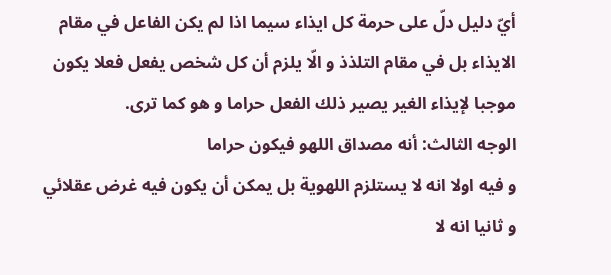أيّ دليل دلّ على حرمة كل ايذاء سيما اذا لم يكن الفاعل في مقام الايذاء بل في مقام التلذذ و الّا يلزم أن كل شخص يفعل فعلا يكون موجبا لإيذاء الغير يصير ذلك الفعل حراما و هو كما ترى.
الوجه الثالث: أنه مصداق اللهو فيكون حراما
و فيه اولا انه لا يستلزم اللهوية بل يمكن أن يكون فيه غرض عقلائي و ثانيا انه لا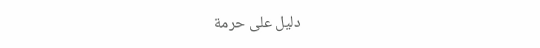دليل على حرمة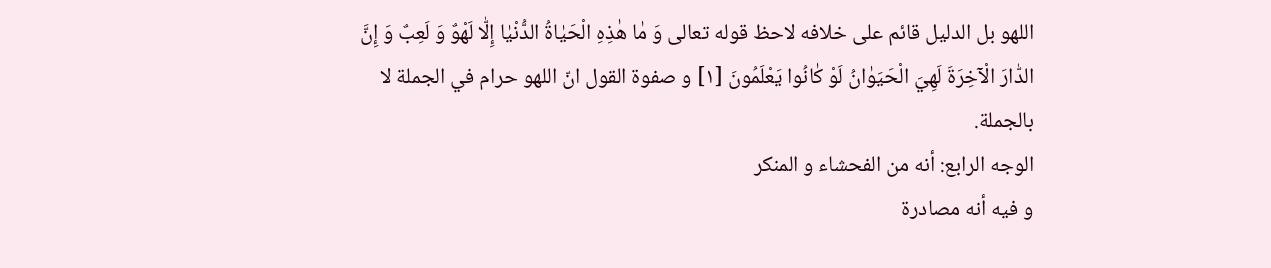اللهو بل الدليل قائم على خلافه لاحظ قوله تعالى وَ مٰا هٰذِهِ الْحَيٰاةُ الدُّنْيٰا إِلّٰا لَهْوٌ وَ لَعِبٌ وَ إِنَّ الدّٰارَ الْآخِرَةَ لَهِيَ الْحَيَوٰانُ لَوْ كٰانُوا يَعْلَمُونَ [١] و صفوة القول انّ اللهو حرام في الجملة لا بالجملة.
الوجه الرابع: أنه من الفحشاء و المنكر
و فيه أنه مصادرة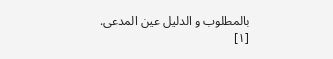بالمطلوب و الدليل عين المدعى.
[١]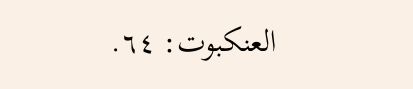العنكبوت: ٦٤.